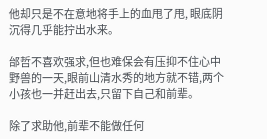他却只是不在意地将手上的血甩了甩, 眼底阴沉得几乎能拧出水来。

邰哲不喜欢强求,但也难保会有压抑不住心中野兽的一天,眼前山清水秀的地方就不错,两个小孩也一并赶出去,只留下自己和前辈。

除了求助他,前辈不能做任何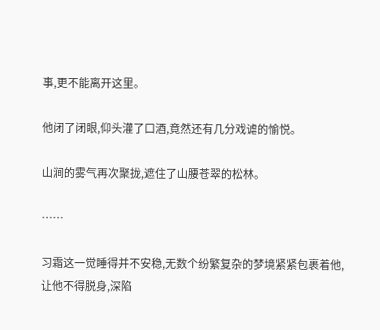事,更不能离开这里。

他闭了闭眼,仰头灌了口酒,竟然还有几分戏谑的愉悦。

山涧的雾气再次聚拢,遮住了山腰苍翠的松林。

……

习霜这一觉睡得并不安稳,无数个纷繁复杂的梦境紧紧包裹着他,让他不得脱身,深陷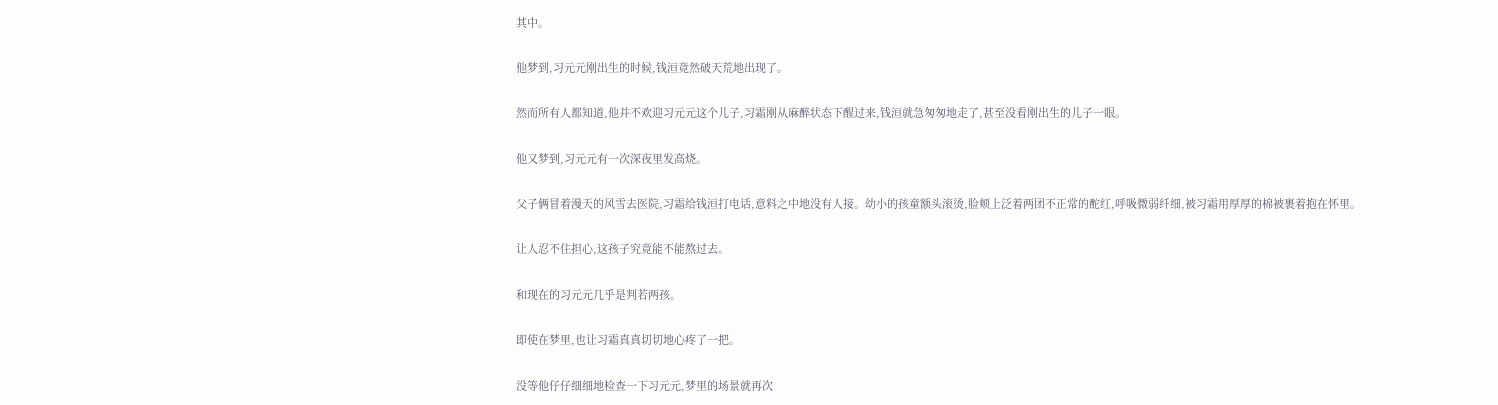其中。

他梦到,习元元刚出生的时候,钱洹竟然破天荒地出现了。

然而所有人都知道,他并不欢迎习元元这个儿子,习霜刚从麻醉状态下醒过来,钱洹就急匆匆地走了,甚至没看刚出生的儿子一眼。

他又梦到,习元元有一次深夜里发高烧。

父子俩冒着漫天的风雪去医院,习霜给钱洹打电话,意料之中地没有人接。幼小的孩童额头滚烫,脸颊上泛着两团不正常的酡红,呼吸微弱纤细,被习霜用厚厚的棉被裹着抱在怀里。

让人忍不住担心,这孩子究竟能不能熬过去。

和现在的习元元几乎是判若两孩。

即使在梦里,也让习霜真真切切地心疼了一把。

没等他仔仔细细地检查一下习元元,梦里的场景就再次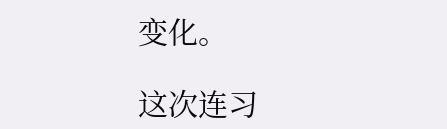变化。

这次连习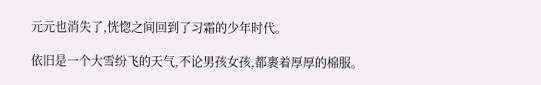元元也消失了,恍惚之间回到了习霜的少年时代。

依旧是一个大雪纷飞的天气,不论男孩女孩,都裹着厚厚的棉服。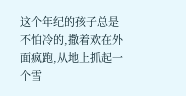这个年纪的孩子总是不怕冷的,撒着欢在外面疯跑,从地上抓起一个雪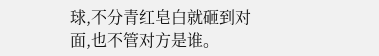球,不分青红皂白就砸到对面,也不管对方是谁。